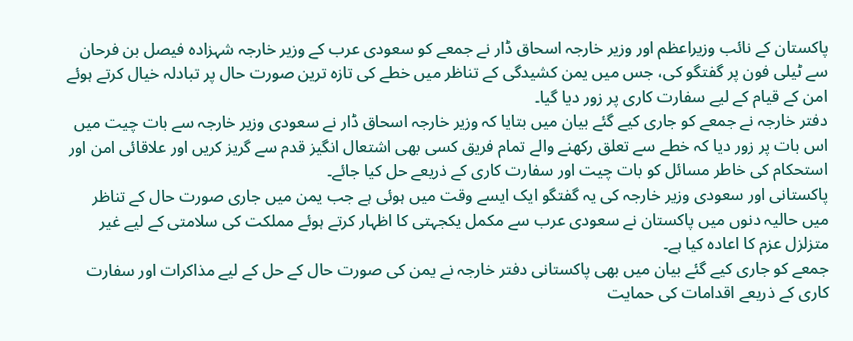پاکستان کے نائب وزیراعظم اور وزیر خارجہ اسحاق ڈار نے جمعے کو سعودی عرب کے وزیر خارجہ شہزادہ فیصل بن فرحان سے ٹیلی فون پر گفتگو کی، جس میں یمن کشیدگی کے تناظر میں خطے کی تازہ ترین صورت حال پر تبادلہ خیال کرتے ہوئے امن کے قیام کے لیے سفارت کاری پر زور دیا گیا۔
دفتر خارجہ نے جمعے کو جاری کیے گئے بیان میں بتایا کہ وزیر خارجہ اسحاق ڈار نے سعودی وزیر خارجہ سے بات چیت میں اس بات پر زور دیا کہ خطے سے تعلق رکھنے والے تمام فریق کسی بھی اشتعال انگیز قدم سے گریز کریں اور علاقائی امن اور استحکام کی خاطر مسائل کو بات چیت اور سفارت کاری کے ذریعے حل کیا جائے۔
پاکستانی اور سعودی وزیر خارجہ کی یہ گفتگو ایک ایسے وقت میں ہوئی ہے جب یمن میں جاری صورت حال کے تناظر میں حالیہ دنوں میں پاکستان نے سعودی عرب سے مکمل یکجہتی کا اظہار کرتے ہوئے مملکت کی سلامتی کے لیے غیر متزلزل عزم کا اعادہ کیا ہے۔
جمعے کو جاری کیے گئے بیان میں بھی پاکستانی دفتر خارجہ نے یمن کی صورت حال کے حل کے لیے مذاکرات اور سفارت کاری کے ذریعے اقدامات کی حمایت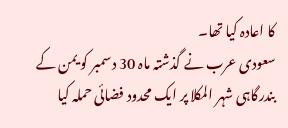کا اعادہ کیا تھا۔
سعودی عرب نے گذشتہ ماہ 30 دسمبر کو یمن کے بندرگاہی شہر المکلا پر ایک محدود فضائی حملہ کیا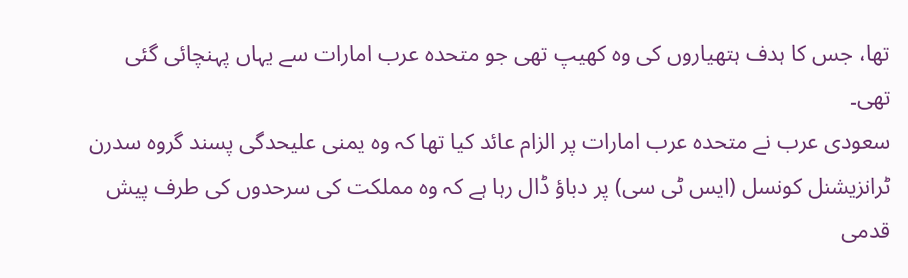تھا، جس کا ہدف ہتھیاروں کی وہ کھیپ تھی جو متحدہ عرب امارات سے یہاں پہنچائی گئی تھی۔
سعودی عرب نے متحدہ عرب امارات پر الزام عائد کیا تھا کہ وہ یمنی علیحدگی پسند گروہ سدرن ٹرانزیشنل کونسل (ایس ٹی سی) پر دباؤ ڈال رہا ہے کہ وہ مملکت کی سرحدوں کی طرف پیش قدمی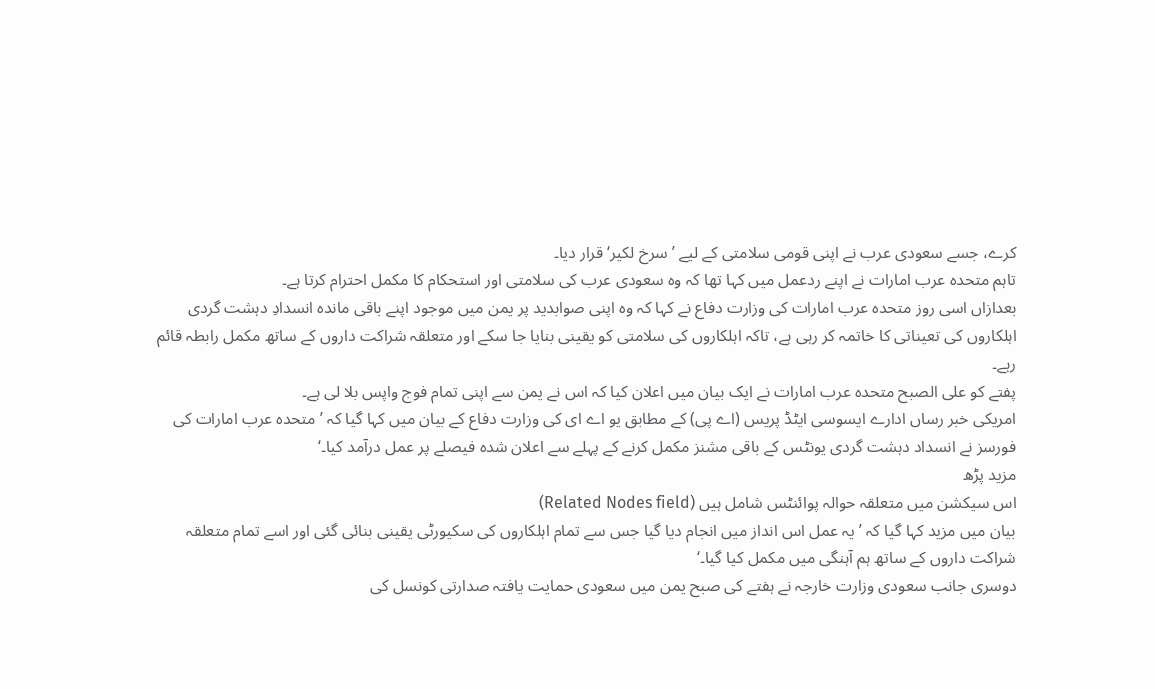کرے، جسے سعودی عرب نے اپنی قومی سلامتی کے لیے ’سرخ لکیر‘ قرار دیا۔
تاہم متحدہ عرب امارات نے اپنے ردعمل میں کہا تھا کہ وہ سعودی عرب کی سلامتی اور استحکام کا مکمل احترام کرتا ہے۔
بعدازاں اسی روز متحدہ عرب امارات کی وزارت دفاع نے کہا کہ وہ اپنی صوابدید پر یمن میں موجود اپنے باقی ماندہ انسدادِ دہشت گردی اہلکاروں کی تعیناتی کا خاتمہ کر رہی ہے، تاکہ اہلکاروں کی سلامتی کو یقینی بنایا جا سکے اور متعلقہ شراکت داروں کے ساتھ مکمل رابطہ قائم رہے۔
پفتے کو علی الصبح متحدہ عرب امارات نے ایک بیان میں اعلان کیا کہ اس نے یمن سے اپنی تمام فوج واپس بلا لی ہے۔
امریکی خبر رساں ادارے ایسوسی ایٹڈ پریس (اے پی) کے مطابق یو اے ای کی وزارت دفاع کے بیان میں کہا گیا کہ ’متحدہ عرب امارات کی فورسز نے انسداد دہشت گردی یونٹس کے باقی مشنز مکمل کرنے کے پہلے سے اعلان شدہ فیصلے پر عمل درآمد کیا۔‘
مزید پڑھ
اس سیکشن میں متعلقہ حوالہ پوائنٹس شامل ہیں (Related Nodes field)
بیان میں مزید کہا گیا کہ ’یہ عمل اس انداز میں انجام دیا گیا جس سے تمام اہلکاروں کی سکیورٹی یقینی بنائی گئی اور اسے تمام متعلقہ شراکت داروں کے ساتھ ہم آہنگی میں مکمل کیا گیا۔‘
دوسری جانب سعودی وزارت خارجہ نے ہفتے کی صبح یمن میں سعودی حمایت یافتہ صدارتی کونسل کی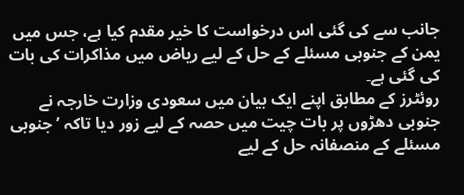جانب سے کی گئی اس درخواست کا خیر مقدم کیا ہے، جس میں یمن کے جنوبی مسئلے کے حل کے لیے ریاض میں مذاکرات کی بات کی گئی ہے۔
روئٹرز کے مطابق اپنے ایک بیان میں سعودی وزارت خارجہ نے جنوبی دھڑوں پر بات چیت میں حصہ کے لیے زور دیا تاکہ ’جنوبی مسئلے کے منصفانہ حل کے لیے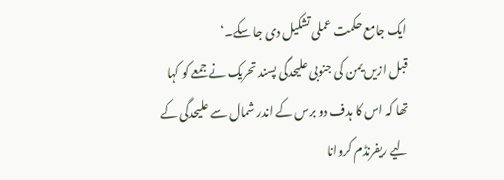ایک جامع حکمت عملی تشکیل دی جا سکے۔‘
قبل ازیں یمن کی جنوبی علیحدگی پسند تحریک نے جمعے کو کہا تھا کہ اس کا ہدف دو برس کے اندر شمال سے علیحدگی کے لیے ریفرنڈم کروانا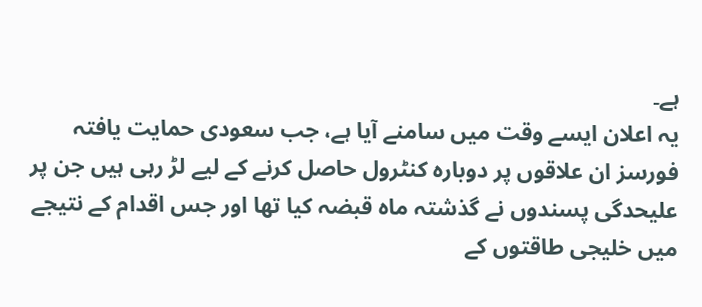ہے۔
یہ اعلان ایسے وقت میں سامنے آیا ہے، جب سعودی حمایت یافتہ فورسز ان علاقوں پر دوبارہ کنٹرول حاصل کرنے کے لیے لڑ رہی ہیں جن پر علیحدگی پسندوں نے گذشتہ ماہ قبضہ کیا تھا اور جس اقدام کے نتیجے میں خلیجی طاقتوں کے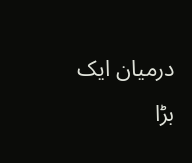درمیان ایک بڑا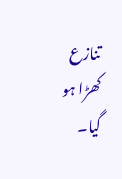تنازع کھڑا ہو گیا۔